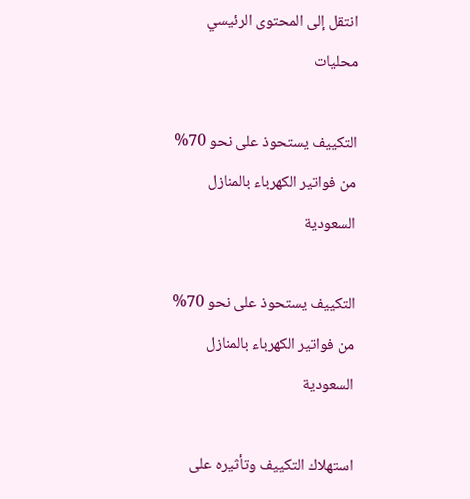انتقل إلى المحتوى الرئيسي
محليات

التكييف يستحوذ على نحو 70% من فواتير الكهرباء بالمنازل السعودية

التكييف يستحوذ على نحو 70% من فواتير الكهرباء بالمنازل السعودية

استهلاك التكييف وتأثيره على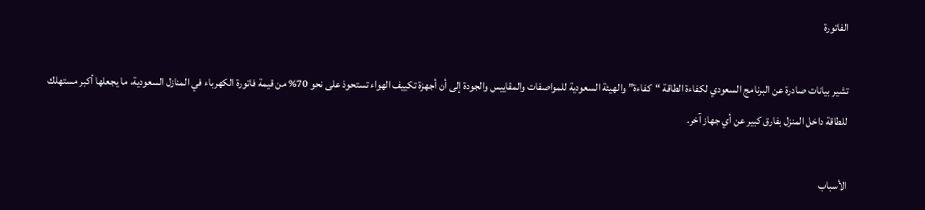الفاتورة

تشير بيانات صادرة عن البرنامج السعودي لكفاءة الطاقة “كفاءة” والهيئة السعودية للمواصفات والمقاييس والجودة إلى أن أجهزة تكييف الهواء تستحوذ على نحو 70% من قيمة فاتورة الكهرباء في المنازل السعودية، ما يجعلها أكبر مستهلك للطاقة داخل المنزل بفارق كبير عن أي جهاز آخر.

الأسباب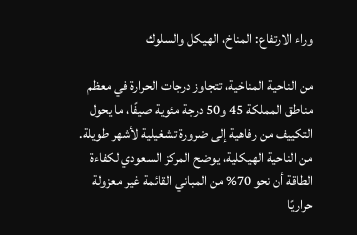وراء الارتفاع: المناخ، الهيكل والسلوك

من الناحية المناخية، تتجاوز درجات الحرارة في معظم مناطق المملكة 45 و50 درجة مئوية صيفًا، ما يحول التكييف من رفاهية إلى ضرورة تشغيلية لأشهر طويلة. من الناحية الهيكلية، يوضح المركز السعودي لكفاءة الطاقة أن نحو 70% من المباني القائمة غير معزولة حراريًا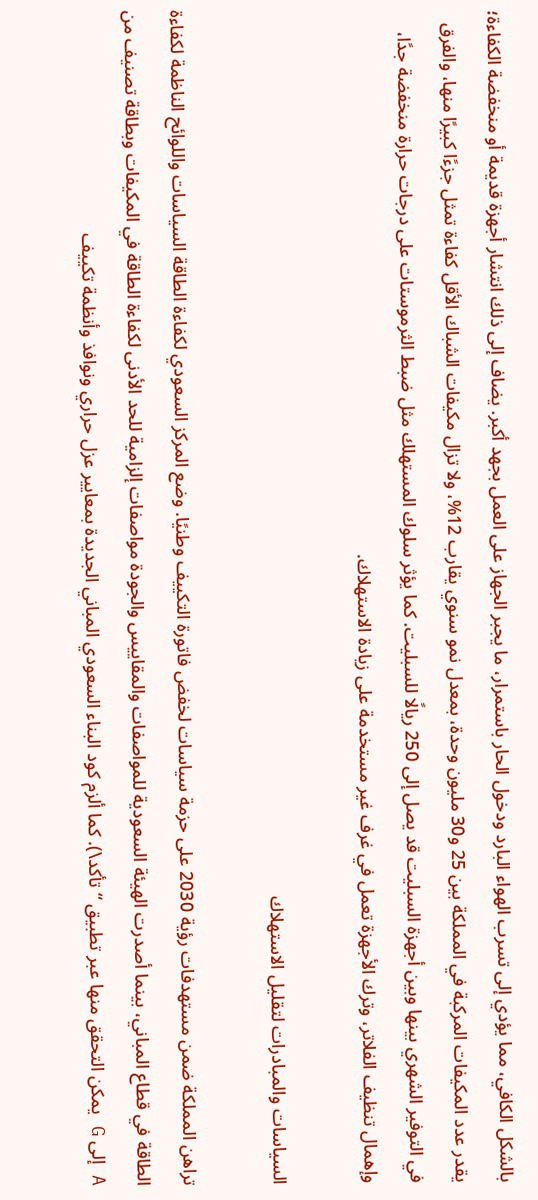بالشكل الكافي، مما يؤدي إلى تسرب الهواء البارد ودخول الحار باستمرار، ما يجبر الجهاز على العمل بجهد أكبر. يضاف إلى ذلك انتشار أجهزة قديمة أو منخفضة الكفاءة؛ يقدر عدد المكيفات المركبة في المملكة بين 25 و30 مليون وحدة، بمعدل نمو سنوي يقارب 12%، ولا تزال مكيفات الشباك الأقل كفاءة تمثل جزءًا كبيرًا منها، والفرق في التوفير الشهري بينها وبين أجهزة السبليت قد يصل إلى 250 ريالًا للسبليت. كما يؤثر سلوك المستهلك مثل ضبط الثرموستات على درجات حرارة منخفضة جدًا، وإهمال تنظيف الفلاتر، وترك الأجهزة تعمل في غرف غير مستخدمة على زيادة الاستهلاك.

السياسات والمبادرات لتقليل الاستهلاك

تراهن المملكة ضمن مستهدفات رؤية 2030 على حزمة سياسات لخفض فاتورة التكييف وطنيًا. وضع المركز السعودي لكفاءة الطاقة السياسات واللوائح الناظمة لكفاءة الطاقة في قطاع المباني، بينما أصدرت الهيئة السعودية للمواصفات والمقاييس والجودة مواصفات إلزامية للحد الأدنى لكفاءة الطاقة في المكيفات وبطاقة تصنيف من A إلى G يمكن التحقق منها عبر تطبيق “تأكد\). كما ألزم كود البناء السعودي المباني الجديدة بمعايير عزل حراري ونوافذ وأنظمة تكييف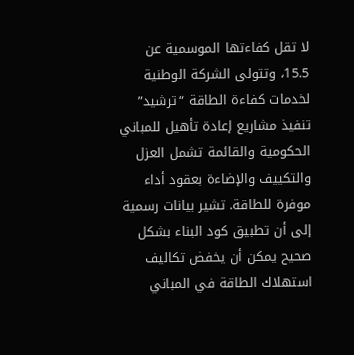لا تقل كفاءتها الموسمية عن 15.5، وتتولى الشركة الوطنية لخدمات كفاءة الطاقة “ترشيد” تنفيذ مشاريع إعادة تأهيل للمباني الحكومية والقائمة تشمل العزل والتكييف والإضاءة بعقود أداء موفرة للطاقة. تشير بيانات رسمية إلى أن تطبيق كود البناء بشكل صحيح يمكن أن يخفض تكاليف استهلاك الطاقة في المباني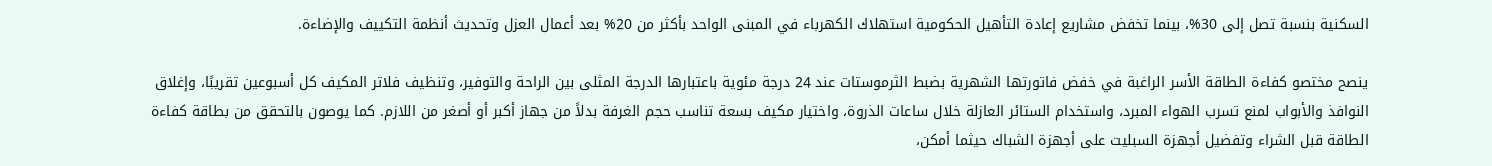السكنية بنسبة تصل إلى 30%، بينما تخفض مشاريع إعادة التأهيل الحكومية استهلاك الكهرباء في المبنى الواحد بأكثر من 20% بعد أعمال العزل وتحديث أنظمة التكييف والإضاءة.

ينصح مختصو كفاءة الطاقة الأسر الراغبة في خفض فاتورتها الشهرية بضبط الثرموستات عند 24 درجة مئوية باعتبارها الدرجة المثلى بين الراحة والتوفير، وتنظيف فلاتر المكيف كل أسبوعين تقريبًا، وإغلاق النوافذ والأبواب لمنع تسرب الهواء المبرد، واستخدام الستائر العازلة خلال ساعات الذروة، واختيار مكيف بسعة تناسب حجم الغرفة بدلاً من جهاز أكبر أو أصغر من اللازم. كما يوصون بالتحقق من بطاقة كفاءة الطاقة قبل الشراء وتفضيل أجهزة السبليت على أجهزة الشباك حيثما أمكن،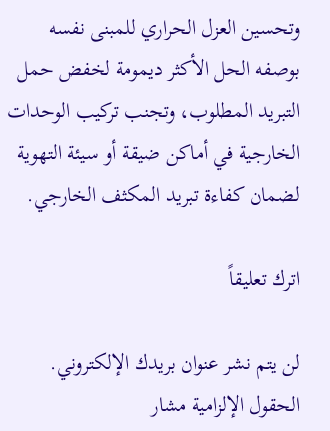وتحسين العزل الحراري للمبنى نفسه بوصفه الحل الأكثر ديمومة لخفض حمل التبريد المطلوب، وتجنب تركيب الوحدات الخارجية في أماكن ضيقة أو سيئة التهوية لضمان كفاءة تبريد المكثف الخارجي.

اترك تعليقاً

لن يتم نشر عنوان بريدك الإلكتروني. الحقول الإلزامية مشار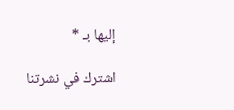إليها بـ *

اشترك في نشرتنا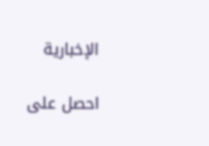الإخبارية

احصل على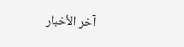آخر الأخبار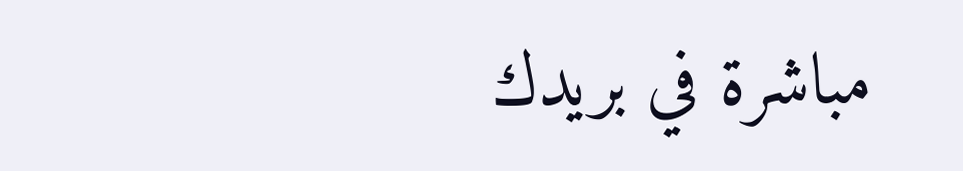مباشرة في بريدك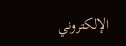الإلكتروني